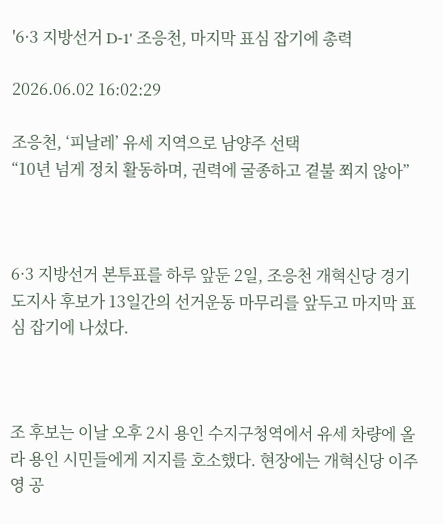'6·3 지방선거 D-1' 조응천, 마지막 표심 잡기에 총력

2026.06.02 16:02:29

조응천, ‘피날레’ 유세 지역으로 남양주 선택
“10년 넘게 정치 활동하며, 권력에 굴종하고 곁불 쬐지 않아”



6·3 지방선거 본투표를 하루 앞둔 2일, 조응천 개혁신당 경기도지사 후보가 13일간의 선거운동 마무리를 앞두고 마지막 표심 잡기에 나섰다.



조 후보는 이날 오후 2시 용인 수지구청역에서 유세 차량에 올라 용인 시민들에게 지지를 호소했다. 현장에는 개혁신당 이주영 공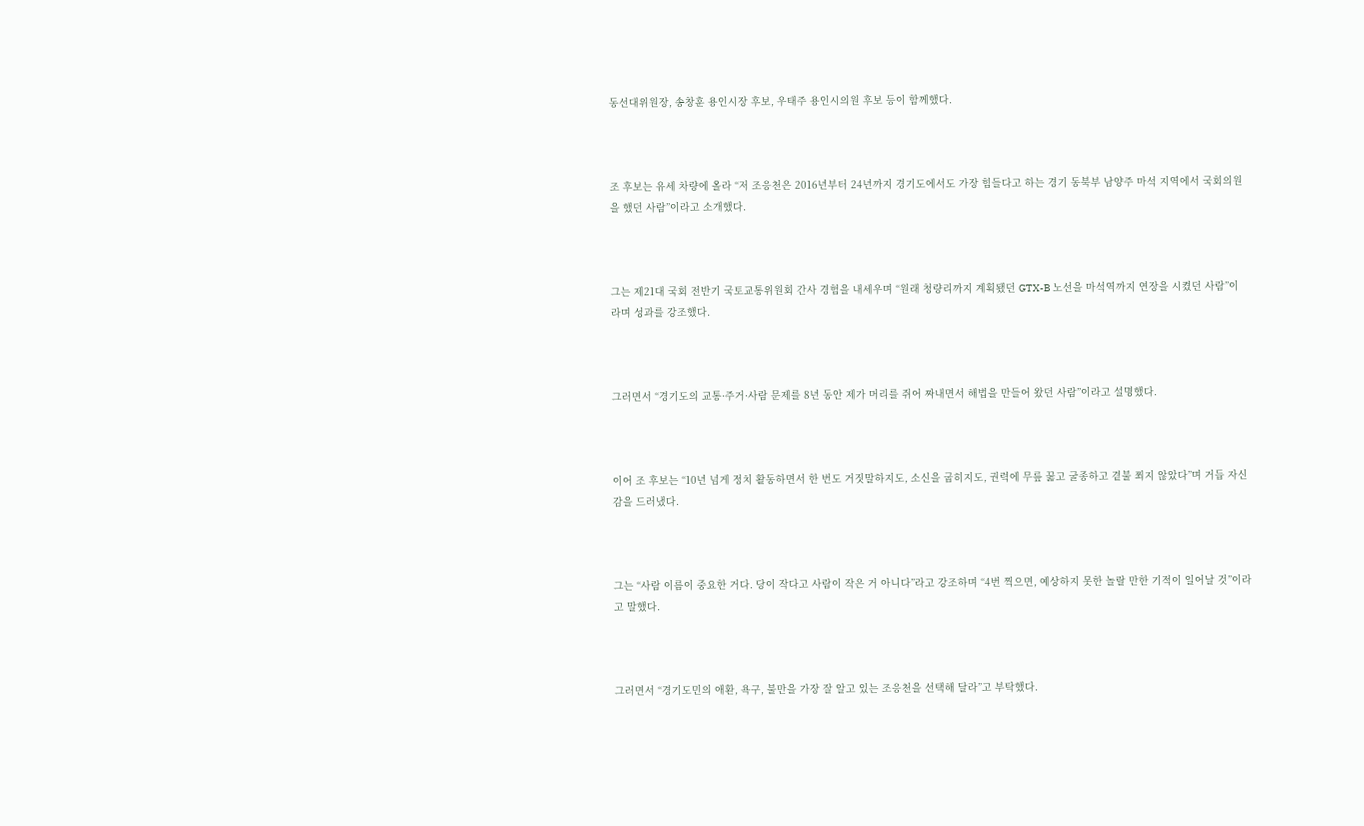동선대위원장, 송창훈 용인시장 후보, 우태주 용인시의원 후보 등이 함께했다.



조 후보는 유세 차량에 올라 “저 조응천은 2016년부터 24년까지 경기도에서도 가장 힘들다고 하는 경기 동북부 남양주 마석 지역에서 국회의원을 했던 사람”이라고 소개했다.



그는 제21대 국회 전반기 국토교통위원회 간사 경험을 내세우며 “원래 청량리까지 계획됐던 GTX-B 노선을 마석역까지 연장을 시켰던 사람”이라며 성과를 강조했다.



그러면서 “경기도의 교통·주거·사람 문제를 8년 동안 제가 머리를 쥐어 짜내면서 해법을 만들어 왔던 사람”이라고 설명했다.



이어 조 후보는 “10년 넘게 정치 활동하면서 한 번도 거짓말하지도, 소신을 굽히지도, 권력에 무릎 꿇고 굴종하고 곁불 쬐지 않았다”며 거듭 자신감을 드러냈다.



그는 “사람 이름이 중요한 거다. 당이 작다고 사람이 작은 거 아니다”라고 강조하며 “4번 찍으면, 예상하지 못한 놀랄 만한 기적이 일어날 것”이라고 말했다.



그러면서 “경기도민의 애환, 욕구, 불만을 가장 잘 알고 있는 조응천을 선택해 달라”고 부탁했다.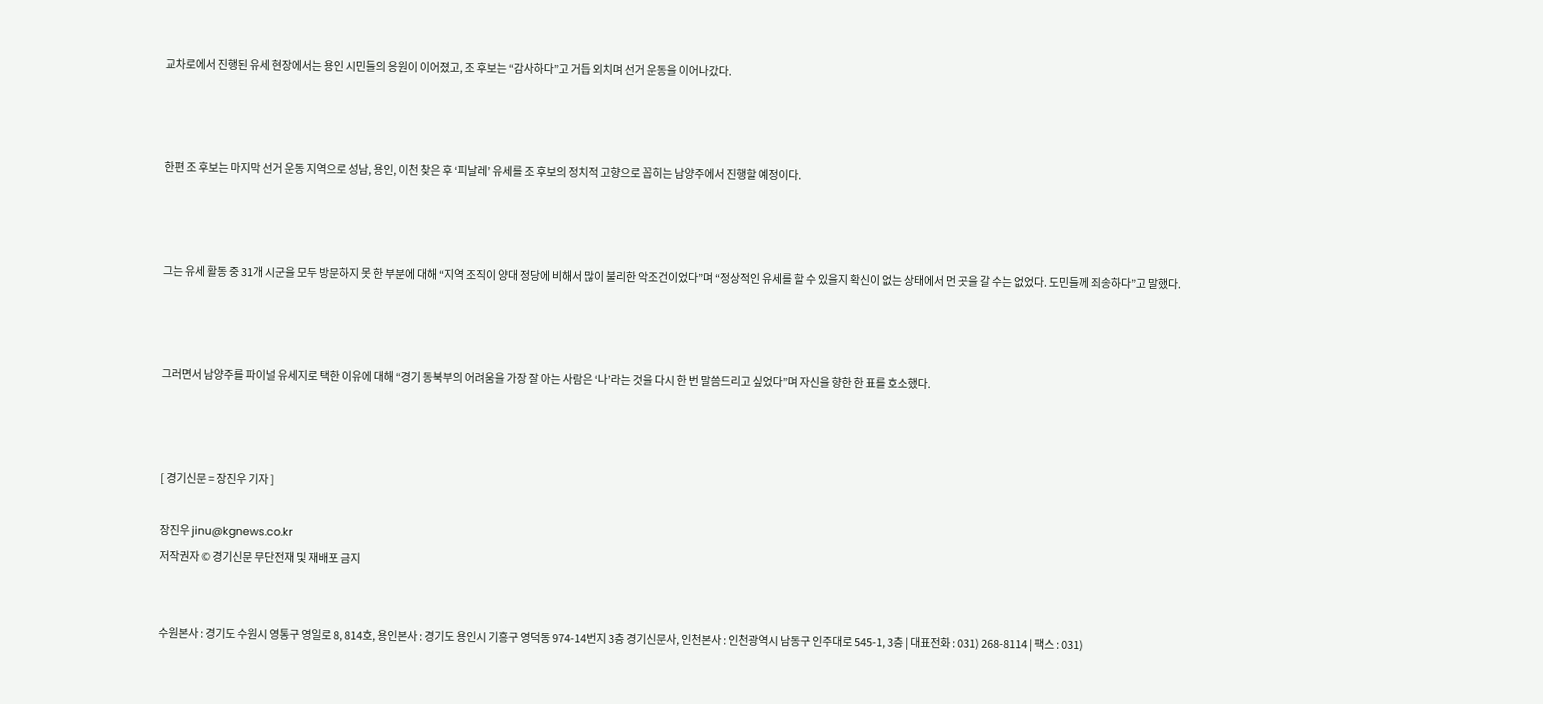교차로에서 진행된 유세 현장에서는 용인 시민들의 응원이 이어졌고, 조 후보는 “감사하다”고 거듭 외치며 선거 운동을 이어나갔다.



한편 조 후보는 마지막 선거 운동 지역으로 성남, 용인, 이천 찾은 후 ‘피날레’ 유세를 조 후보의 정치적 고향으로 꼽히는 남양주에서 진행할 예정이다.



그는 유세 활동 중 31개 시군을 모두 방문하지 못 한 부분에 대해 “지역 조직이 양대 정당에 비해서 많이 불리한 악조건이었다”며 “정상적인 유세를 할 수 있을지 확신이 없는 상태에서 먼 곳을 갈 수는 없었다. 도민들께 죄송하다”고 말했다.



그러면서 남양주를 파이널 유세지로 택한 이유에 대해 “경기 동북부의 어려움을 가장 잘 아는 사람은 ‘나’라는 것을 다시 한 번 말씀드리고 싶었다”며 자신을 향한 한 표를 호소했다.



[ 경기신문 = 장진우 기자 ]

장진우 jinu@kgnews.co.kr
저작권자 © 경기신문 무단전재 및 재배포 금지


수원본사 : 경기도 수원시 영통구 영일로 8, 814호, 용인본사 : 경기도 용인시 기흥구 영덕동 974-14번지 3층 경기신문사, 인천본사 : 인천광역시 남동구 인주대로 545-1, 3층 | 대표전화 : 031) 268-8114 | 팩스 : 031)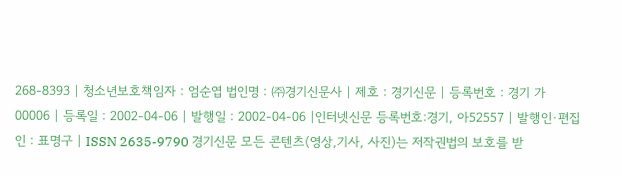268-8393 | 청소년보호책임자 : 엄순엽 법인명 : ㈜경기신문사 | 제호 : 경기신문 | 등록번호 : 경기 가 00006 | 등록일 : 2002-04-06 | 발행일 : 2002-04-06 |인터넷신문 등록번호:경기, 아52557 | 발행인·편집인 : 표명구 | ISSN 2635-9790 경기신문 모든 콘텐츠(영상,기사, 사진)는 저작권법의 보호를 받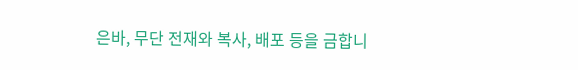은바, 무단 전재와 복사, 배포 등을 금합니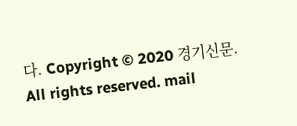다. Copyright © 2020 경기신문. All rights reserved. mail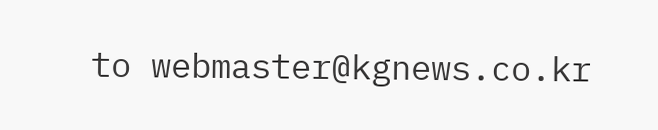to webmaster@kgnews.co.kr